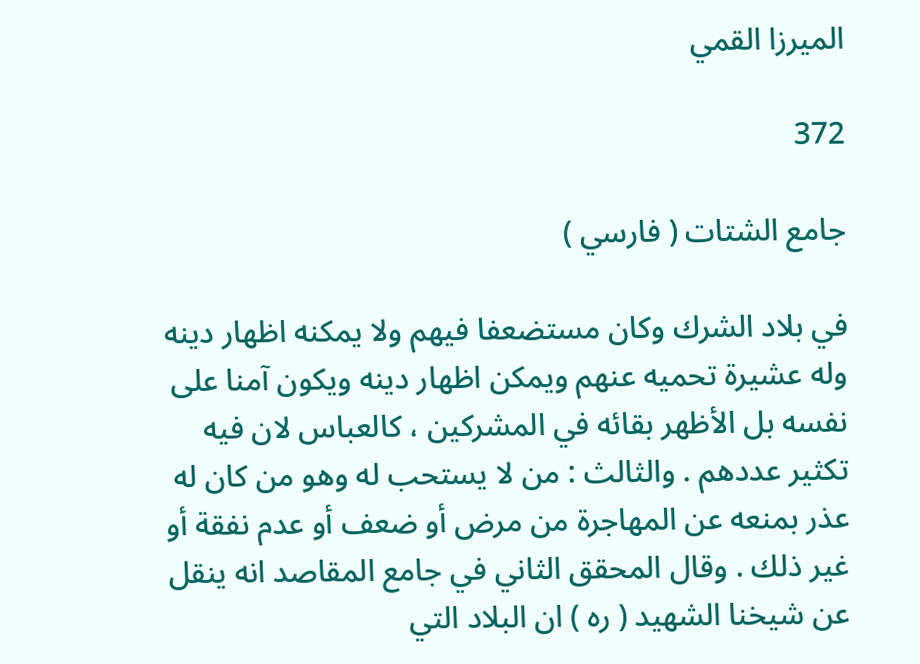الميرزا القمي

372

جامع الشتات ( فارسي )

في بلاد الشرك وكان مستضعفا فيهم ولا يمكنه اظهار دينه وله عشيرة تحميه عنهم ويمكن اظهار دينه ويكون آمنا على نفسه بل الأظهر بقائه في المشركين ، كالعباس لان فيه تكثير عددهم . والثالث : من لا يستحب له وهو من كان له عذر بمنعه عن المهاجرة من مرض أو ضعف أو عدم نفقة أو غير ذلك . وقال المحقق الثاني في جامع المقاصد انه ينقل عن شيخنا الشهيد ( ره ) ان البلاد التي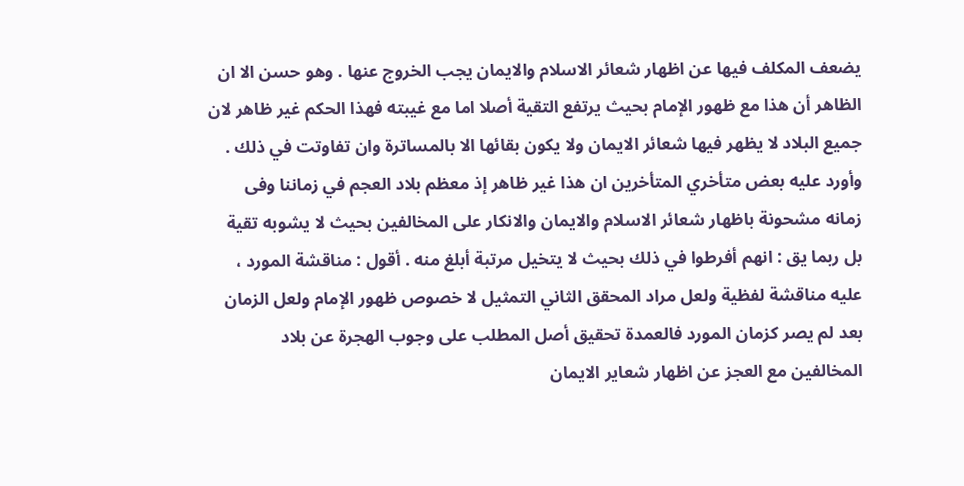يضعف المكلف فيها عن اظهار شعائر الاسلام والايمان يجب الخروج عنها . وهو حسن الا ان الظاهر أن هذا مع ظهور الإمام بحيث يرتفع التقية أصلا اما مع غيبته فهذا الحكم غير ظاهر لان جميع البلاد لا يظهر فيها شعائر الايمان ولا يكون بقائها الا بالمساترة وان تفاوتت في ذلك . وأورد عليه بعض متأخري المتأخرين ان هذا غير ظاهر إذ معظم بلاد العجم في زماننا وفى زمانه مشحونة باظهار شعائر الاسلام والايمان والانكار على المخالفين بحيث لا يشوبه تقية بل ربما يق : انهم أفرطوا في ذلك بحيث لا يتخيل مرتبة أبلغ منه . أقول : مناقشة المورد ، عليه مناقشة لفظية ولعل مراد المحقق الثاني التمثيل لا خصوص ظهور الإمام ولعل الزمان بعد لم يصر كزمان المورد فالعمدة تحقيق أصل المطلب على وجوب الهجرة عن بلاد المخالفين مع العجز عن اظهار شعاير الايمان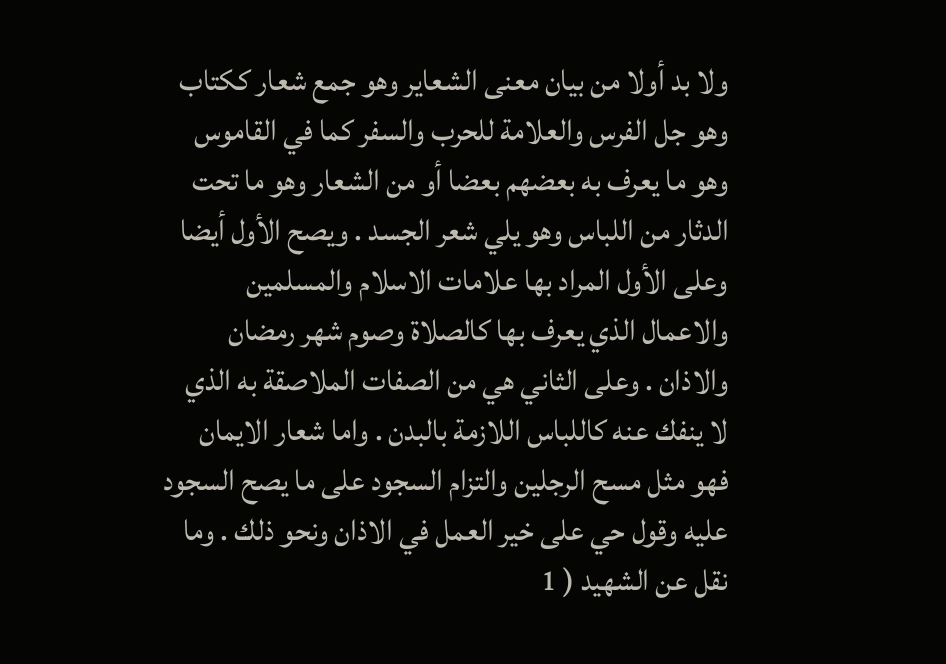ولا بد أولا من بيان معنى الشعاير وهو جمع شعار ككتاب وهو جل الفرس والعلامة للحرب والسفر كما في القاموس وهو ما يعرف به بعضهم بعضا أو من الشعار وهو ما تحت الدثار من اللباس وهو يلي شعر الجسد . ويصح الأول أيضا وعلى الأول المراد بها علامات الاسلام والمسلمين والاعمال الذي يعرف بها كالصلاة وصوم شهر رمضان والاذان . وعلى الثاني هي من الصفات الملاصقة به الذي لا ينفك عنه كاللباس اللازمة بالبدن . واما شعار الايمان فهو مثل مسح الرجلين والتزام السجود على ما يصح السجود عليه وقول حي على خير العمل في الاذان ونحو ذلك . وما نقل عن الشهيد ( 1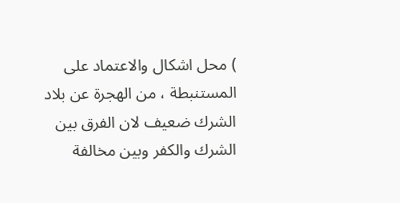) محل اشكال والاعتماد على المستنبطة ، من الهجرة عن بلاد الشرك ضعيف لان الفرق بين الشرك والكفر وبين مخالفة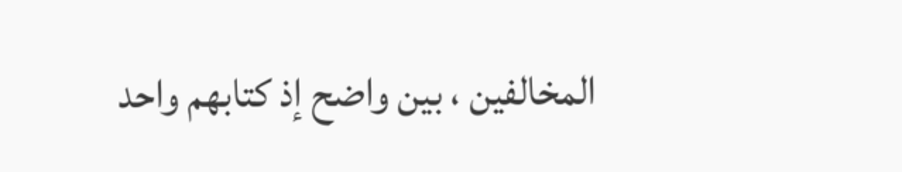المخالفين ، بين واضح إذ كتابهم واحد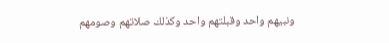ونبيهم واحد وقبلتهم واحد وكذلك صلاتهم وصومهم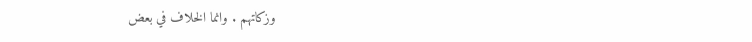وزكاتهم . وانما الخلاف في بعض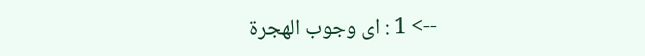--> 1 : اى وجوب الهجرة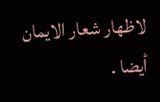لاظهار شعار الايمان أيضا .